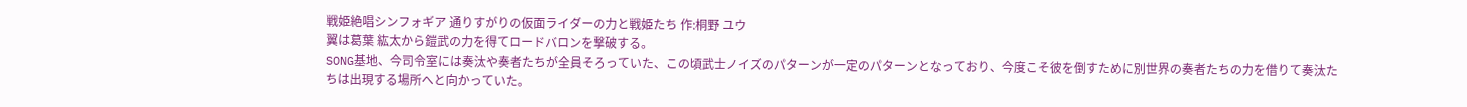戦姫絶唱シンフォギア 通りすがりの仮面ライダーの力と戦姫たち 作:桐野 ユウ
翼は葛葉 紘太から鎧武の力を得てロードバロンを撃破する。
SONG基地、今司令室には奏汰や奏者たちが全員そろっていた、この頃武士ノイズのパターンが一定のパターンとなっており、今度こそ彼を倒すために別世界の奏者たちの力を借りて奏汰たちは出現する場所へと向かっていた。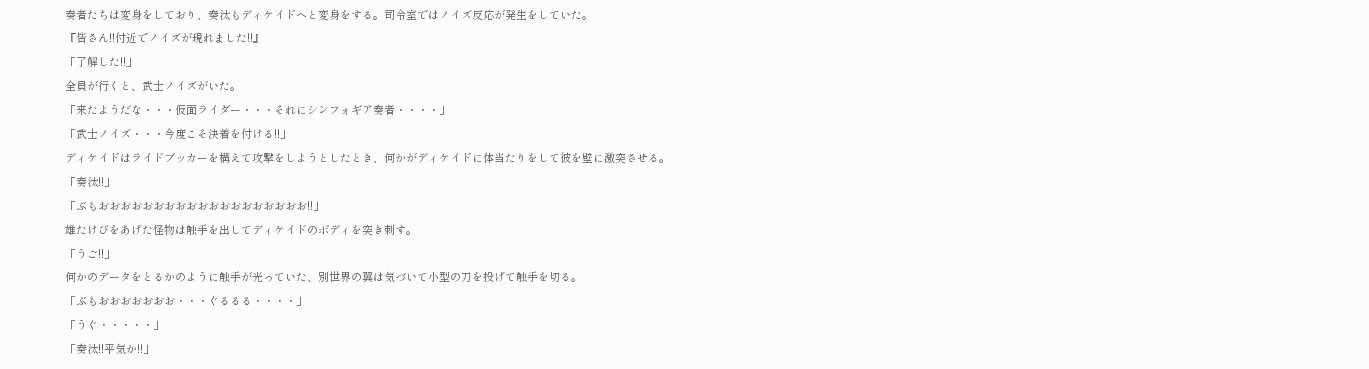奏者たちは変身をしており、奏汰もディケイドへと変身をする。司令室ではノイズ反応が発生をしていた。
『皆さん!!付近でノイズが現れました!!』
「了解した!!」
全員が行くと、武士ノイズがいた。
「来たようだな・・・仮面ライダー・・・それにシンフォギア奏者・・・・」
「武士ノイズ・・・今度こそ決着を付ける!!」
ディケイドはライドブッカーを構えて攻撃をしようとしたとき、何かがディケイドに体当たりをして彼を壁に激突させる。
「奏汰!!」
「ぶもおおおおおおおおおおおおおおおおおおお!!」
雄たけびをあげた怪物は触手を出してディケイドのボディを突き刺す。
「うご!!」
何かのデータをとるかのように触手が光っていた、別世界の翼は気づいて小型の刀を投げて触手を切る。
「ぶもおおおおおおお・・・ぐるるる・・・・」
「うぐ・・・・・」
「奏汰!!平気か!!」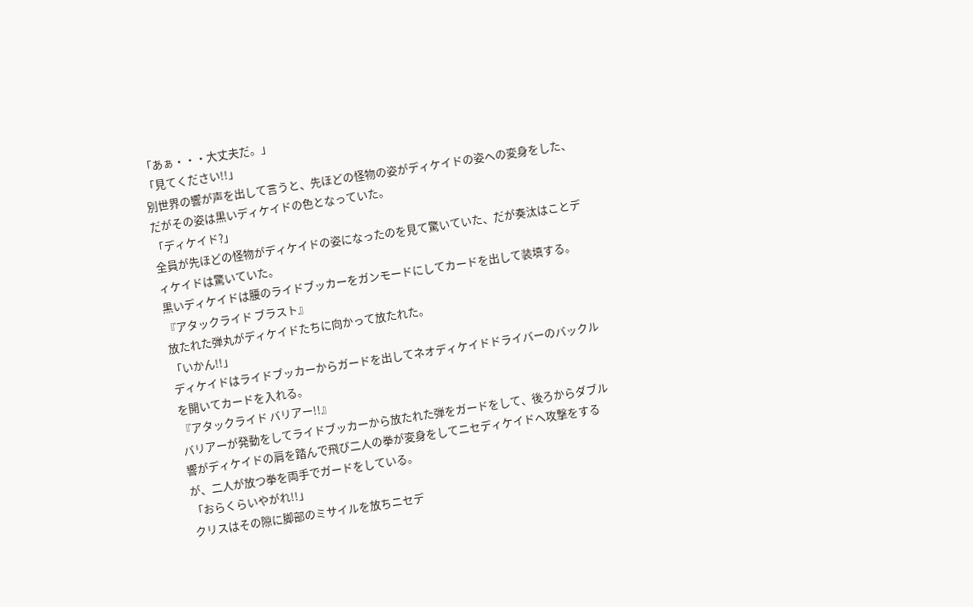「あぁ・・・大丈夫だ。」
「見てください!!」
別世界の響が声を出して言うと、先ほどの怪物の姿がディケイドの姿への変身をした、だがその姿は黒いディケイドの色となっていた。
「ディケイド?」
全員が先ほどの怪物がディケイドの姿になったのを見て驚いていた、だが奏汰はことディケイドは驚いていた。
黒いディケイドは腰のライドブッカーをガンモードにしてカードを出して装填する。
『アタックライド ブラスト』
放たれた弾丸がディケイドたちに向かって放たれた。
「いかん!!」
ディケイドはライドブッカーからガードを出してネオディケイドドライバーのバックルを開いてカードを入れる。
『アタックライド バリアー!!』
バリアーが発動をしてライドブッカーから放たれた弾をガードをして、後ろからダブル響がディケイドの肩を踏んで飛び二人の拳が変身をしてニセディケイドへ攻撃をするが、二人が放つ拳を両手でガードをしている。
「おらくらいやがれ!!」
クリスはその隙に脚部のミサイルを放ちニセデ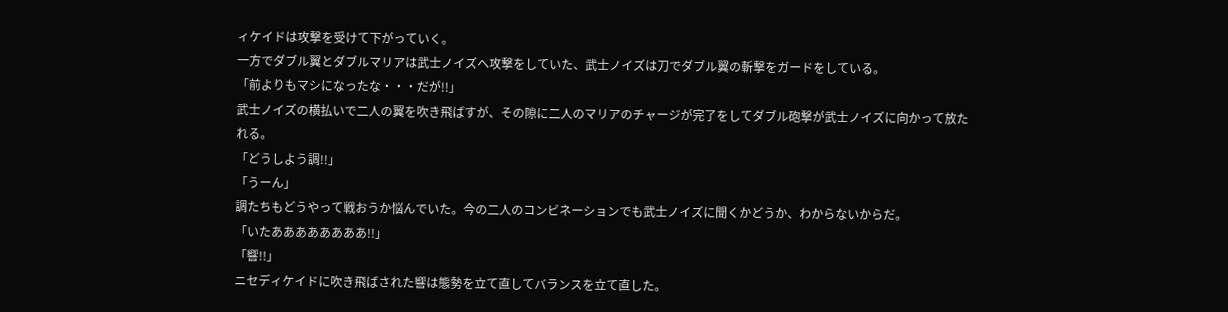ィケイドは攻撃を受けて下がっていく。
一方でダブル翼とダブルマリアは武士ノイズへ攻撃をしていた、武士ノイズは刀でダブル翼の斬撃をガードをしている。
「前よりもマシになったな・・・だが!!」
武士ノイズの横払いで二人の翼を吹き飛ばすが、その隙に二人のマリアのチャージが完了をしてダブル砲撃が武士ノイズに向かって放たれる。
「どうしよう調!!」
「うーん」
調たちもどうやって戦おうか悩んでいた。今の二人のコンビネーションでも武士ノイズに聞くかどうか、わからないからだ。
「いたああああああああ!!」
「響!!」
ニセディケイドに吹き飛ばされた響は態勢を立て直してバランスを立て直した。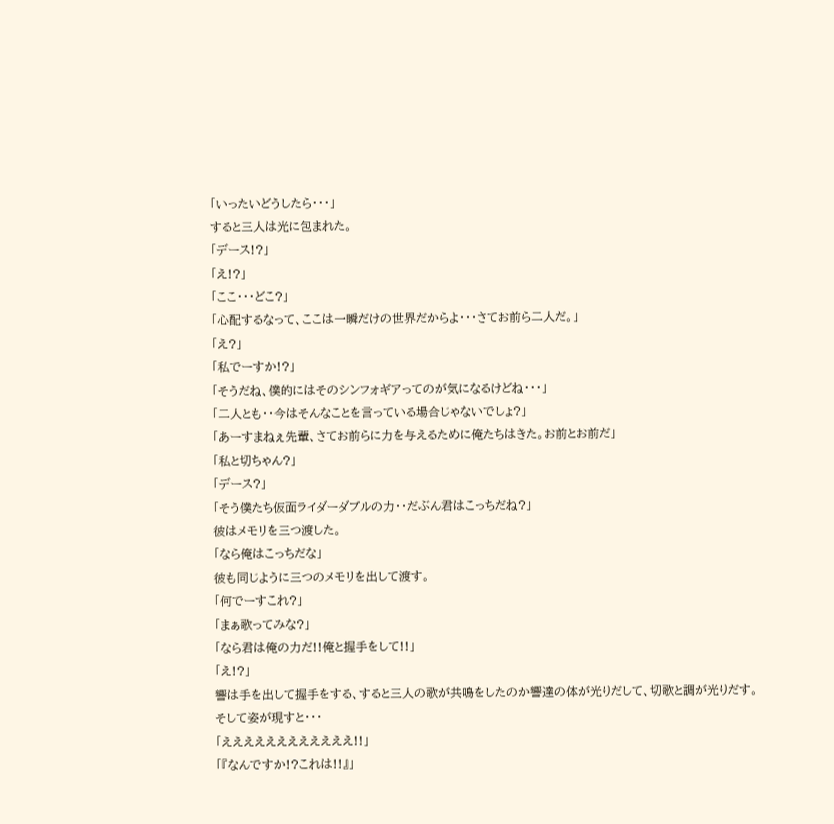「いったいどうしたら・・・」
すると三人は光に包まれた。
「デース!?」
「え!?」
「ここ・・・どこ?」
「心配するなって、ここは一瞬だけの世界だからよ・・・さてお前ら二人だ。」
「え?」
「私でーすか!?」
「そうだね、僕的にはそのシンフォギアってのが気になるけどね・・・」
「二人とも・・今はそんなことを言っている場合じゃないでしょ?」
「あーすまねぇ先輩、さてお前らに力を与えるために俺たちはきた。お前とお前だ」
「私と切ちゃん?」
「デース?」
「そう僕たち仮面ライダーダブルの力・・だぶん君はこっちだね?」
彼はメモリを三つ渡した。
「なら俺はこっちだな」
彼も同じように三つのメモリを出して渡す。
「何でーすこれ?」
「まぁ歌ってみな?」
「なら君は俺の力だ!!俺と握手をして!!」
「え!?」
響は手を出して握手をする、すると三人の歌が共鳴をしたのか響達の体が光りだして、切歌と調が光りだす。
そして姿が現すと・・・
「ええええええええええええ!!」
「『なんですか!?これは!!』」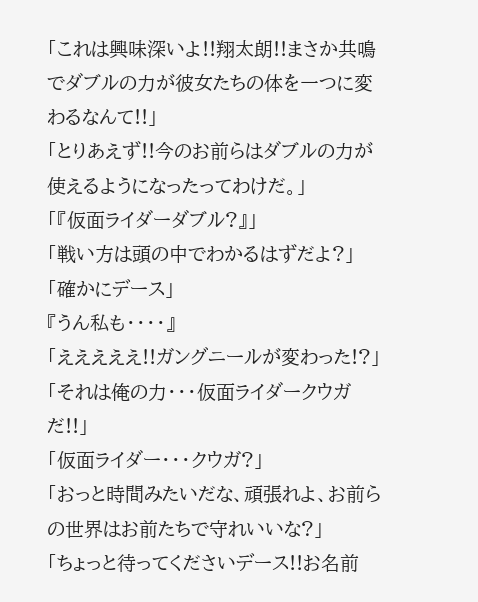「これは興味深いよ!!翔太朗!!まさか共鳴でダブルの力が彼女たちの体を一つに変わるなんて!!」
「とりあえず!!今のお前らはダブルの力が使えるようになったってわけだ。」
「『仮面ライダーダブル?』」
「戦い方は頭の中でわかるはずだよ?」
「確かにデース」
『うん私も・・・・』
「えええええ!!ガングニールが変わった!?」
「それは俺の力・・・仮面ライダークウガだ!!」
「仮面ライダー・・・クウガ?」
「おっと時間みたいだな、頑張れよ、お前らの世界はお前たちで守れいいな?」
「ちょっと待ってくださいデース!!お名前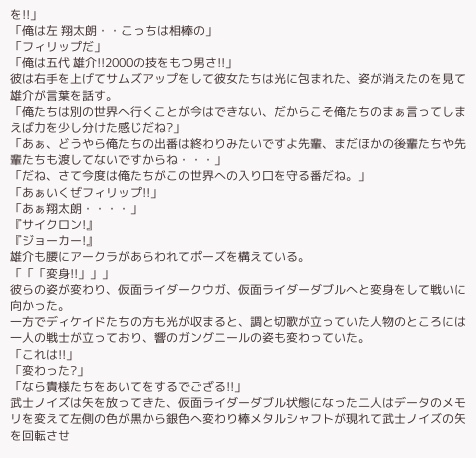を!!」
「俺は左 翔太朗・・こっちは相棒の」
「フィリップだ」
「俺は五代 雄介!!2000の技をもつ男さ!!」
彼は右手を上げてサムズアップをして彼女たちは光に包まれた、姿が消えたのを見て雄介が言葉を話す。
「俺たちは別の世界へ行くことが今はできない、だからこそ俺たちのまぁ言ってしまえば力を少し分けた感じだね?」
「あぁ、どうやら俺たちの出番は終わりみたいですよ先輩、まだほかの後輩たちや先輩たちも渡してないですからね・・・」
「だね、さて今度は俺たちがこの世界への入り口を守る番だね。」
「あぁいくぜフィリップ!!」
「あぁ翔太朗・・・・」
『サイクロン!』
『ジョーカー!』
雄介も腰にアークラがあらわれてポーズを構えている。
「「「変身!!」」」
彼らの姿が変わり、仮面ライダークウガ、仮面ライダーダブルへと変身をして戦いに向かった。
一方でディケイドたちの方も光が収まると、調と切歌が立っていた人物のところには一人の戦士が立っており、響のガングニールの姿も変わっていた。
「これは!!」
「変わった?」
「なら貴様たちをあいてをするでござる!!」
武士ノイズは矢を放ってきた、仮面ライダーダブル状態になった二人はデータのメモリを変えて左側の色が黒から銀色へ変わり棒メタルシャフトが現れて武士ノイズの矢を回転させ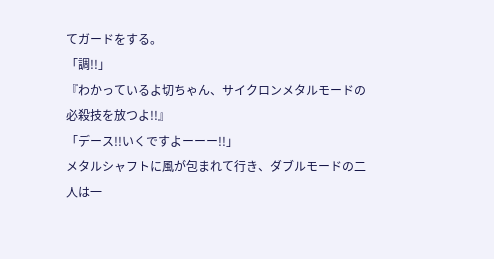てガードをする。
「調!!」
『わかっているよ切ちゃん、サイクロンメタルモードの必殺技を放つよ!!』
「デース!!いくですよーーー!!」
メタルシャフトに風が包まれて行き、ダブルモードの二人は一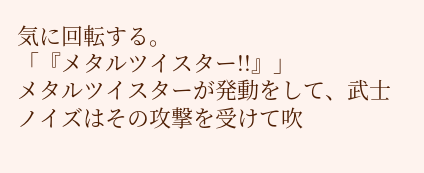気に回転する。
「『メタルツイスター!!』」
メタルツイスターが発動をして、武士ノイズはその攻撃を受けて吹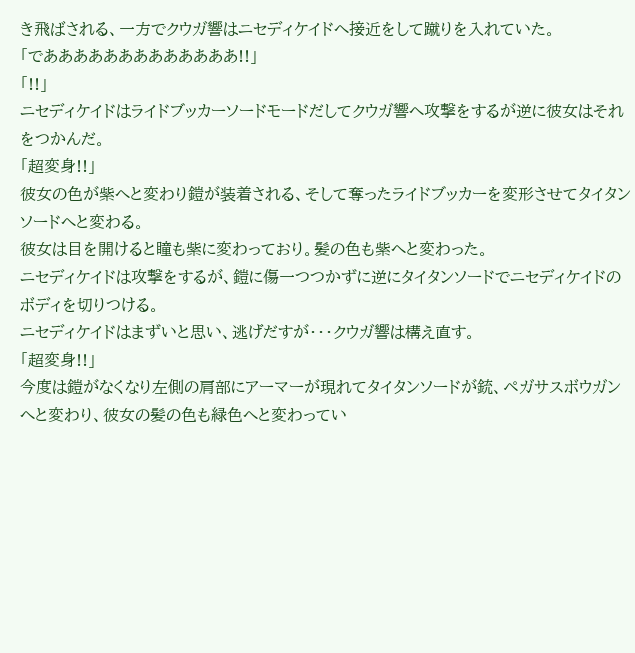き飛ばされる、一方でクウガ響はニセディケイドへ接近をして蹴りを入れていた。
「であああああああああああああ!!」
「!!」
ニセディケイドはライドブッカーソードモードだしてクウガ響へ攻撃をするが逆に彼女はそれをつかんだ。
「超変身!!」
彼女の色が紫へと変わり鎧が装着される、そして奪ったライドブッカーを変形させてタイタンソードへと変わる。
彼女は目を開けると瞳も紫に変わっており。髪の色も紫へと変わった。
ニセディケイドは攻撃をするが、鎧に傷一つつかずに逆にタイタンソードでニセディケイドのボディを切りつける。
ニセディケイドはまずいと思い、逃げだすが・・・クウガ響は構え直す。
「超変身!!」
今度は鎧がなくなり左側の肩部にアーマーが現れてタイタンソードが銃、ペガサスボウガンへと変わり、彼女の髪の色も緑色へと変わってい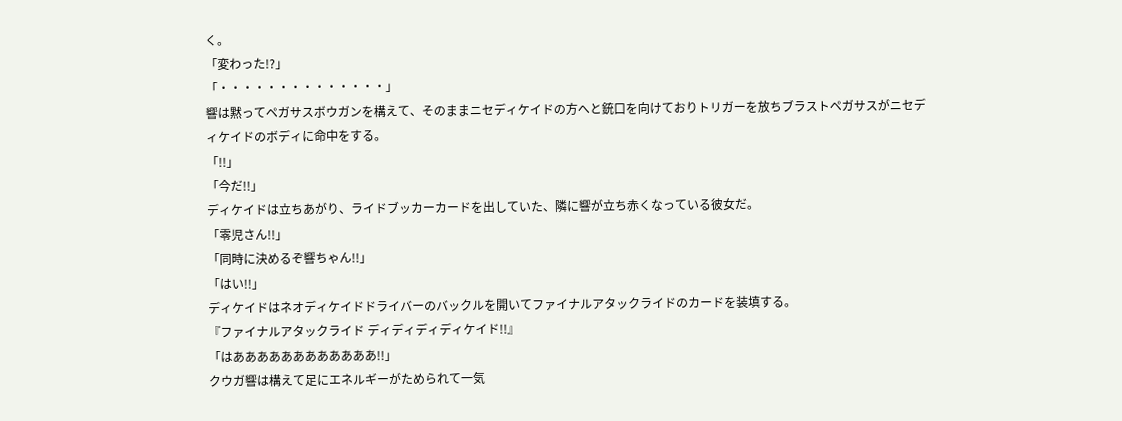く。
「変わった!?」
「・・・・・・・・・・・・・・」
響は黙ってペガサスボウガンを構えて、そのままニセディケイドの方へと銃口を向けておりトリガーを放ちブラストペガサスがニセディケイドのボディに命中をする。
「!!」
「今だ!!」
ディケイドは立ちあがり、ライドブッカーカードを出していた、隣に響が立ち赤くなっている彼女だ。
「零児さん!!」
「同時に決めるぞ響ちゃん!!」
「はい!!」
ディケイドはネオディケイドドライバーのバックルを開いてファイナルアタックライドのカードを装填する。
『ファイナルアタックライド ディディディディケイド!!』
「はああああああああああああ!!」
クウガ響は構えて足にエネルギーがためられて一気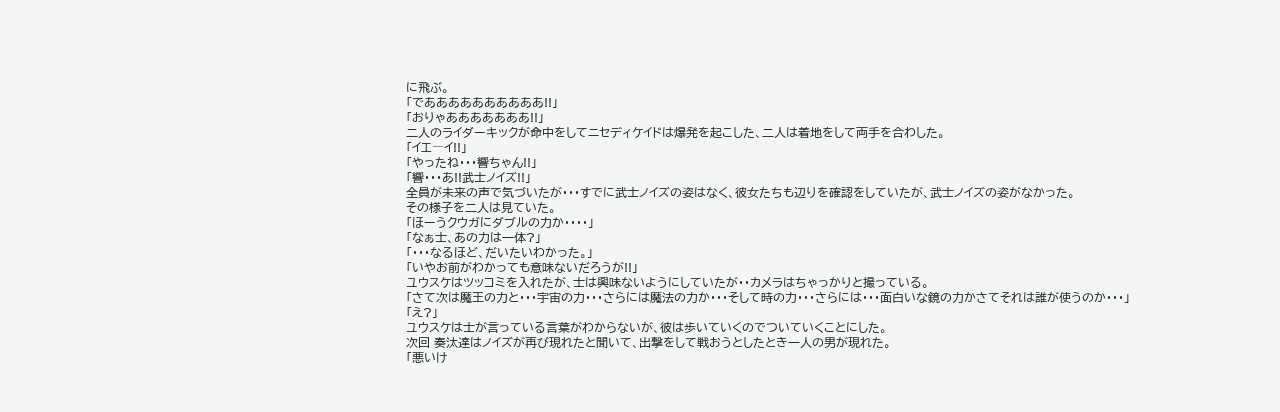に飛ぶ。
「でああああああああああ!!」
「おりゃあああああああ!!」
二人のライダーキックが命中をしてニセディケイドは爆発を起こした、二人は着地をして両手を合わした。
「イエ―イ!!」
「やったね・・・響ちゃん!!」
「響・・・あ!!武士ノイズ!!」
全員が未来の声で気づいたが・・・すでに武士ノイズの姿はなく、彼女たちも辺りを確認をしていたが、武士ノイズの姿がなかった。
その様子を二人は見ていた。
「ほーうクウガにダブルの力か・・・・」
「なぁ士、あの力は一体?」
「・・・なるほど、だいたいわかった。」
「いやお前がわかっても意味ないだろうが!!」
ユウスケはツッコミを入れたが、士は興味ないようにしていたが・・カメラはちゃっかりと撮っている。
「さて次は魔王の力と・・・宇宙の力・・・さらには魔法の力か・・・そして時の力・・・さらには・・・面白いな鏡の力かさてそれは誰が使うのか・・・」
「え?」
ユウスケは士が言っている言葉がわからないが、彼は歩いていくのでついていくことにした。
次回 奏汰達はノイズが再び現れたと聞いて、出撃をして戦おうとしたとき一人の男が現れた。
「悪いけ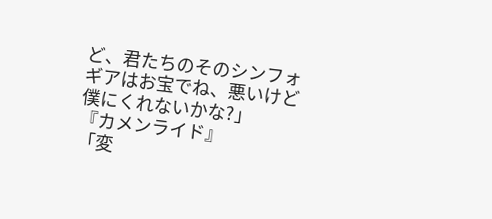ど、君たちのそのシンフォギアはお宝でね、悪いけど僕にくれないかな?」
『カメンライド』
「変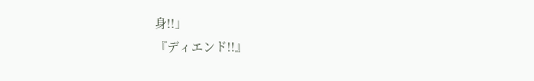身!!」
『ディエンド!!』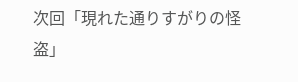次回「現れた通りすがりの怪盗」